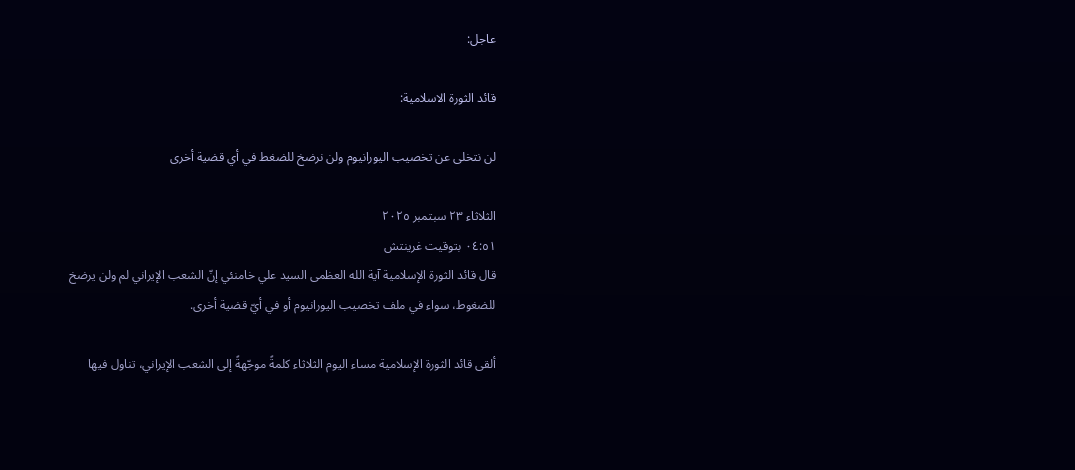عاجل:

قائد الثورة الاسلامیة:

لن نتخلى عن تخصيب اليورانيوم ولن نرضخ للضغط في أي قضية أخرى

الثلاثاء ٢٣ سبتمبر ٢٠٢٥
٠٤:٥١ بتوقيت غرينتش
قال قائد الثورة الإسلامية آية الله العظمى السيد علي خامنئي إنّ الشعب الإيراني لم ولن يرضخ للضغوط، سواء في ملف تخصيب اليورانيوم أو في أيّ قضية أخرى.

ألقى قائد الثورة الإسلامية مساء اليوم الثلاثاء كلمةً موجّهةً إلى الشعب الإيراني، تناول فيها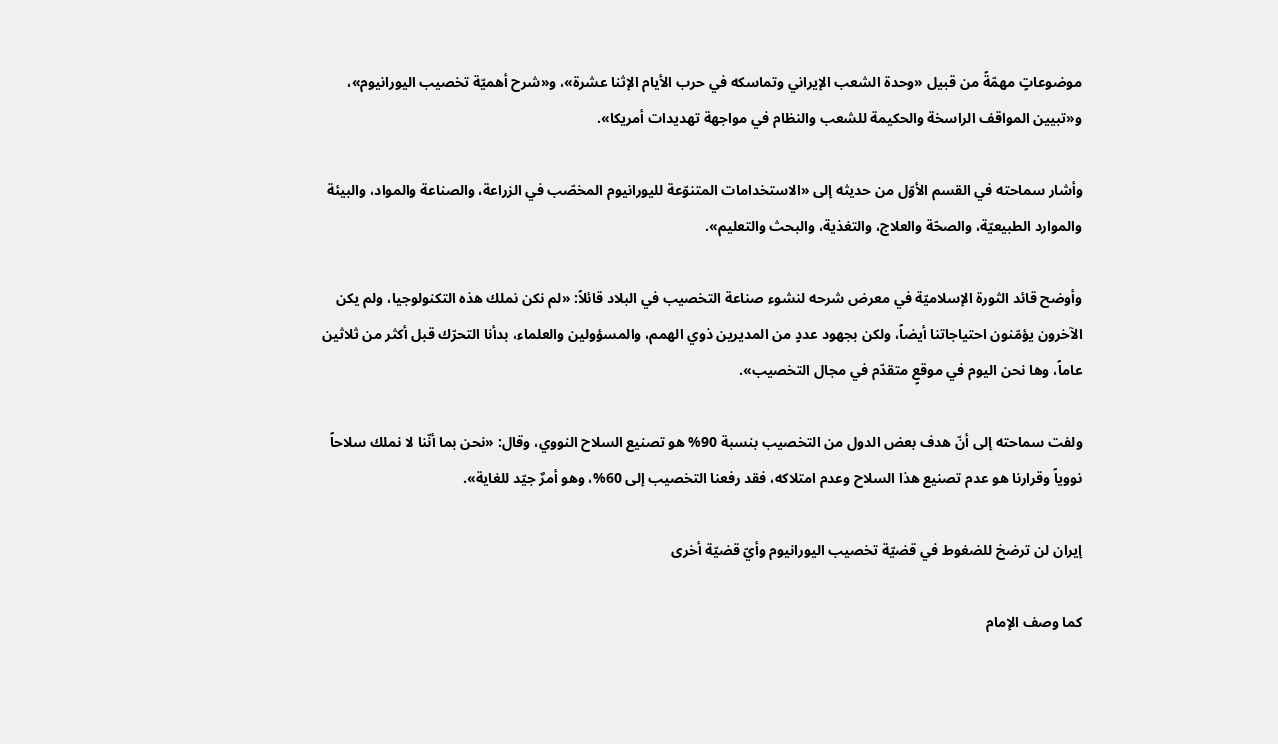موضوعاتٍ مهمّةً من قبيل «وحدة الشعب الإيراني وتماسكه في حرب الأيام الإثنا عشرة»، و«شرح أهميّة تخصيب اليورانيوم»، و«تبيين المواقف الراسخة والحكيمة للشعب والنظام في مواجهة تهديدات أمريكا».

وأشار سماحته في القسم الأوّل من حديثه إلى «الاستخدامات المتنوّعة لليورانيوم المخصّب في الزراعة، والصناعة والمواد، والبيئة والموارد الطبيعيّة، والصحّة والعلاج، والتغذية، والبحث والتعليم».

وأوضح قائد الثورة الإسلاميّة في معرض شرحه لنشوء صناعة التخصيب في البلاد قائلاً: «لم نكن نملك هذه التكنولوجيا، ولم يكن الآخرون يؤمّنون احتياجاتنا أيضاً، ولكن بجهود عددٍ من المديرين ذوي الهمم، والمسؤولين والعلماء، بدأنا التحرّك قبل أكثر من ثلاثين عاماً، وها نحن اليوم في موقعٍ متقدّم في مجال التخصيب».

ولفت سماحته إلى أنّ هدف بعض الدول من التخصيب بنسبة 90% هو تصنيع السلاح النووي، وقال: «نحن بما أنّنا لا نملك سلاحاً نووياً وقرارنا هو عدم تصنيع هذا السلاح وعدم امتلاكه، فقد رفعنا التخصيب إلى 60%، وهو أمرٌ جيّد للغاية».

إيران لن ترضخ للضغوط في قضيّة تخصيب اليورانيوم وأيّ قضيّة أخرى

كما وصف الإمام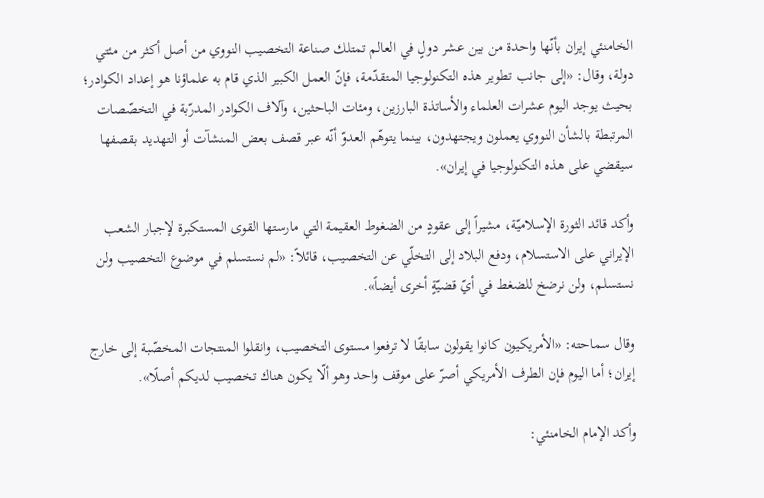الخامنئي إيران بأنّها واحدة من بين عشر دولٍ في العالم تمتلك صناعة التخصيب النووي من أصل أكثر من مئتي دولة، وقال: «إلى جانب تطوير هذه التكنولوجيا المتقدّمة، فإنّ العمل الكبير الذي قام به علماؤنا هو إعداد الكوادر؛ بحيث يوجد اليوم عشرات العلماء والأساتذة البارزين، ومئات الباحثين، وآلاف الكوادر المدرّبة في التخصّصات المرتبطة بالشأن النووي يعملون ويجتهدون، بينما يتوهّم العدوّ أنّه عبر قصف بعض المنشآت أو التهديد بقصفها سيقضي على هذه التكنولوجيا في إيران».

وأكد قائد الثورة الإسلاميّة، مشيراً إلى عقودٍ من الضغوط العقيمة التي مارستها القوى المستكبرة لإجبار الشعب الإيراني على الاستسلام، ودفع البلاد إلى التخلّي عن التخصيب، قائلاً: «لم نستسلم في موضوع التخصيب ولن نستسلم، ولن نرضخ للضغط في أيّ قضيّةٍ أخرى أيضاً».

وقال سماحته: «الأمريكيون كانوا يقولون سابقًا لا ترفعوا مستوى التخصيب، وانقلوا المنتجات المخصّبة إلى خارج إيران؛ أما اليوم فإن الطرف الأمريكي أصرّ على موقف واحد وهو ألّا يكون هناك تخصيب لديكم أصلًا».

وأكد الإمام الخامنئي: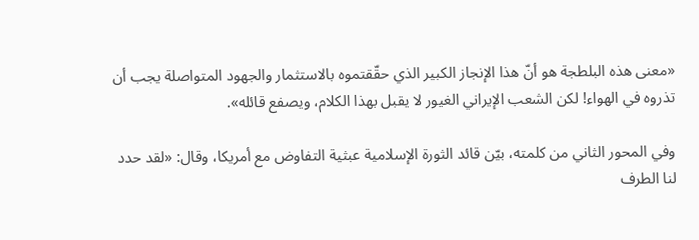«معنى هذه البلطجة هو أنّ هذا الإنجاز الكبير الذي حقّقتموه بالاستثمار والجهود المتواصلة يجب أن تذروه في الهواء! لكن الشعب الإيراني الغيور لا يقبل بهذا الكلام، ويصفع قائله».

وفي المحور الثاني من كلمته، بيّن قائد الثورة الإسلامية عبثية التفاوض مع أمريكا، وقال: «لقد حدد لنا الطرف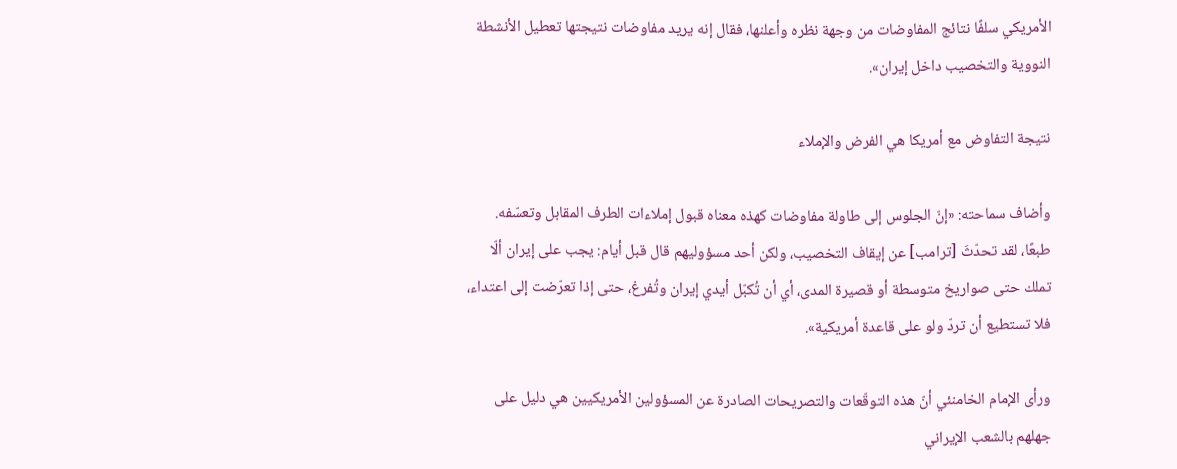الأمريكي سلفًا نتائج المفاوضات من وجهة نظره وأعلنها، فقال إنه يريد مفاوضات نتيجتها تعطيل الأنشطة النووية والتخصيب داخل إيران».

نتيجة التفاوض مع أمريكا هي الفرض والإملاء

وأضاف سماحته: «إنّ الجلوس إلى طاولة مفاوضات كهذه معناه قبول إملاءات الطرف المقابل وتعسّفه. طبعًا، لقد تحدّثَ [ترامب] عن إيقاف التخصيب، ولكن أحد مسؤوليهم قال قبل أيام: يجب على إيران ألّا تملك حتى صواريخ متوسطة أو قصيرة المدى، أي أن تُكبّل أيدي إيران وتُفرغ، حتى إذا تعرّضت إلى اعتداء، فلا تستطيع أن تردّ ولو على قاعدة أمريكية».

ورأى الإمام الخامنئي أنّ هذه التوقّعات والتصريحات الصادرة عن المسؤولين الأمريكيين هي دليل على جهلهم بالشعب الإيراني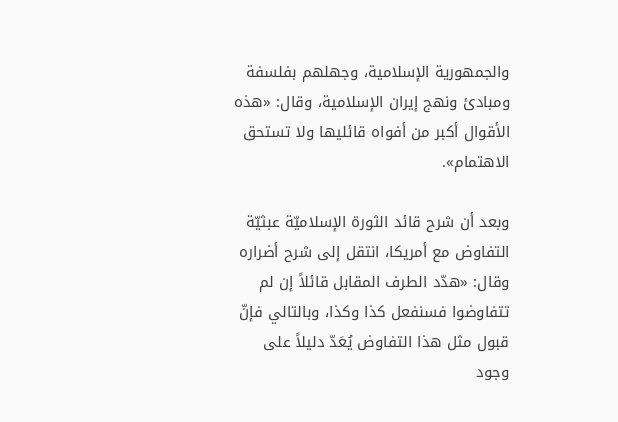والجمهورية الإسلامية، وجهلهم بفلسفة ومبادئ ونهج إيران الإسلامية، وقال: «هذه الأقوال أكبر من أفواه قائليها ولا تستحق الاهتمام».

وبعد أن شرح قائد الثورة الإسلاميّة عبثيّة التفاوض مع أمريكا، انتقل إلى شرح أضراره وقال: «هدّد الطرف المقابل قائلاً إن لم تتفاوضوا فسنفعل كذا وكذا، وبالتالي فإنّ قبول مثل هذا التفاوض يُعَدّ دليلاً على وجود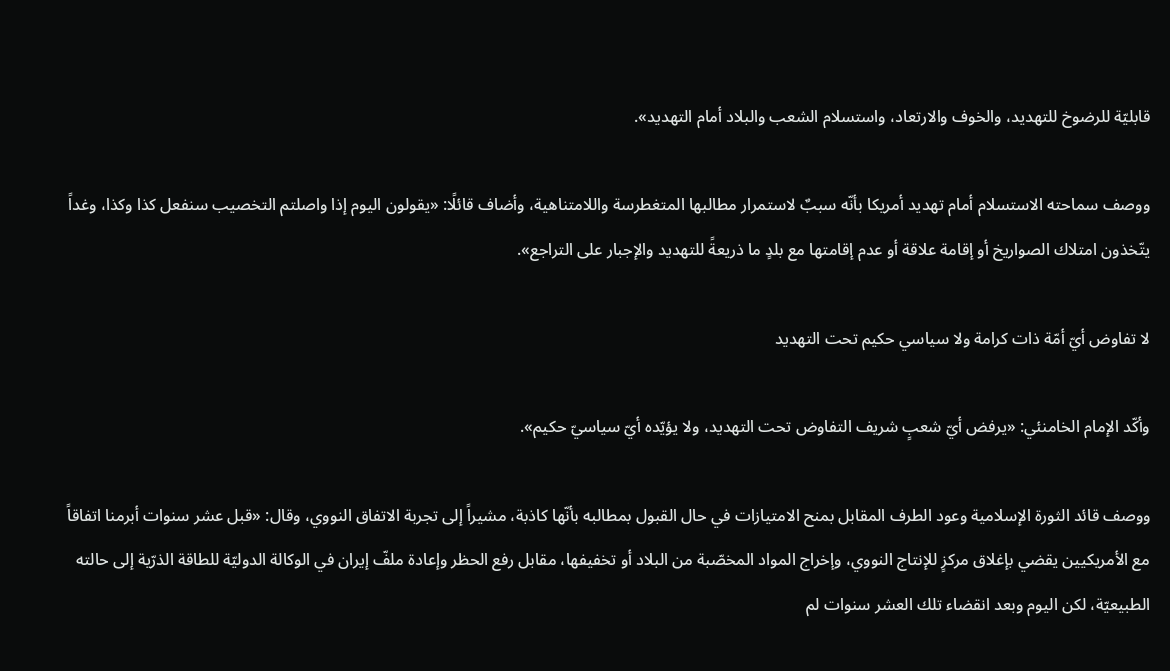قابليّة للرضوخ للتهديد، والخوف والارتعاد، واستسلام الشعب والبلاد أمام التهديد».

ووصف سماحته الاستسلام أمام تهديد أمريكا بأنّه سببٌ لاستمرار مطالبها المتغطرسة واللامتناهية، وأضاف قائلًا: «يقولون اليوم إذا واصلتم التخصيب سنفعل كذا وكذا، وغداً يتّخذون امتلاك الصواريخ أو إقامة علاقة أو عدم إقامتها مع بلدٍ ما ذريعةً للتهديد والإجبار على التراجع».

لا تفاوض أيّ أمّة ذات كرامة ولا سياسي حكيم تحت التهديد

وأكّد الإمام الخامنئي: «يرفض أيّ شعبٍ شريف التفاوض تحت التهديد، ولا يؤيّده أيّ سياسيّ حكيم».

ووصف قائد الثورة الإسلامية وعود الطرف المقابل بمنح الامتيازات في حال القبول بمطالبه بأنّها كاذبة، مشيراً إلى تجربة الاتفاق النووي، وقال: «قبل عشر سنوات أبرمنا اتفاقاً مع الأمريكيين يقضي بإغلاق مركزٍ للإنتاج النووي، وإخراج المواد المخصّبة من البلاد أو تخفيفها، مقابل رفع الحظر وإعادة ملفّ إيران في الوكالة الدوليّة للطاقة الذرّية إلى حالته الطبيعيّة، لكن اليوم وبعد انقضاء تلك العشر سنوات لم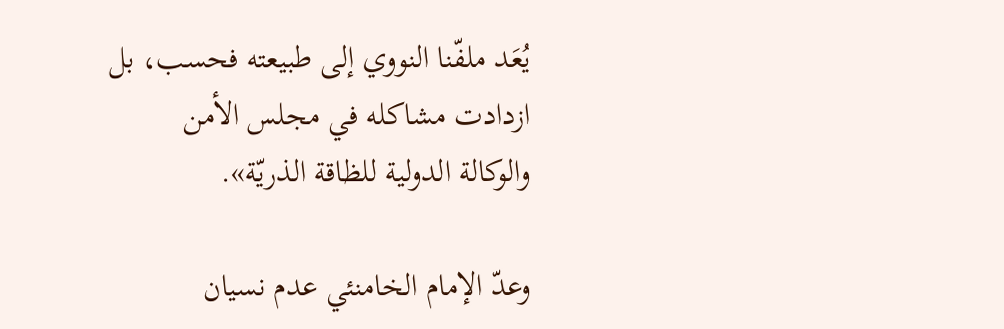يُعَد ملفّنا النووي إلى طبيعته فحسب، بل ازدادت مشاكله في مجلس الأمن والوكالة الدولية للظاقة الذريّة».

وعدّ الإمام الخامنئي عدم نسيان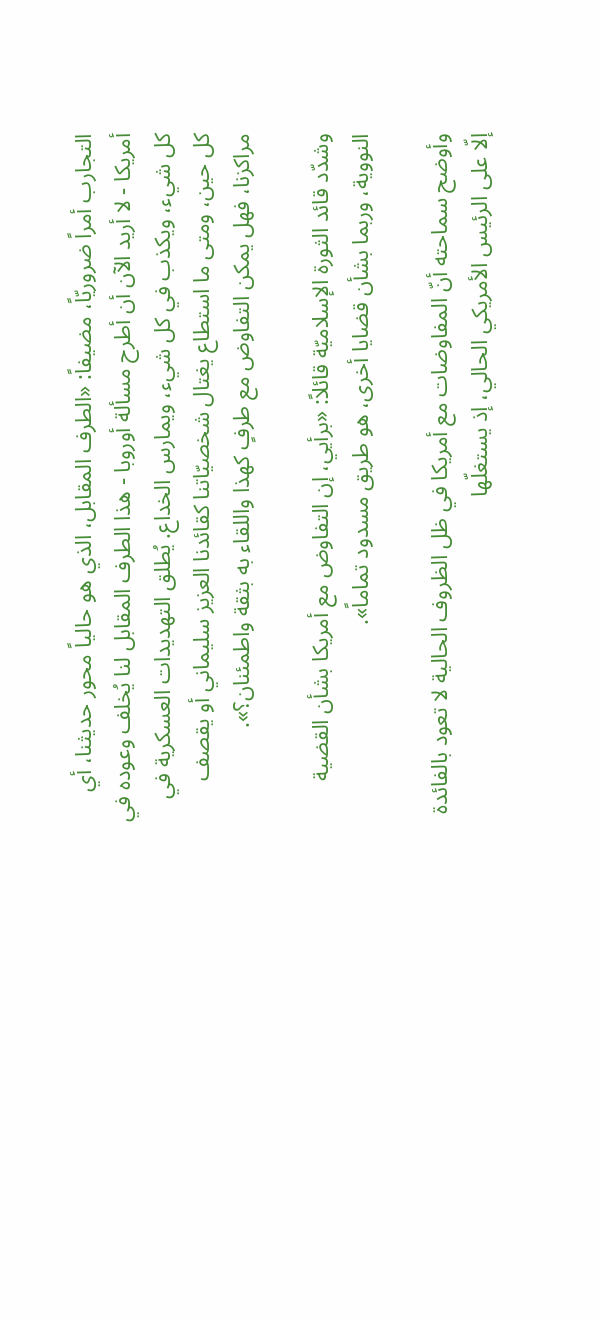التجارب أمراً ضروريّاً، مضيفاً: «الطرف المقابل، الذي هو حالياً محور حديثنا، أي أمريكا - لا أريد الآن أن أطرح مسألة أوروبا - هذا الطرف المقابل لنا يُخلف وعوده في كل شيء، ويكذب في كل شيء، ويمارس الخداع. يُطلق التهديدات العسكرية في كل حين، ومتى ما استطاع يغتال شخصيّاتنا كقائدنا العزيز سليماني أو يقصف مراكزنا، فهل يمكن التفاوض مع طرفٍ كهذا واللقاء به بثقة واطمئنان؟».

وشدّد قائد الثورة الإسلاميّة قائلاً: «برأيي، إن التفاوض مع أمريكا بشأن القضية النووية، وربما بشأن قضايا أخرى، هو طريق مسدود تماماً».

وأوضح سماحته أنّ المفاوضات مع أمريكا في ظل الظروف الحالية لا تعود بالفائدة إلّا على الرئيس الأمريكي الحالي، إذ يستغلّها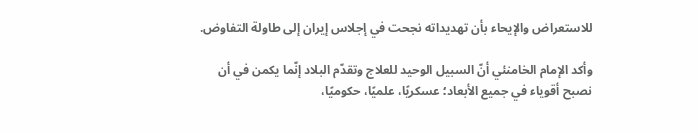للاستعراض والإيحاء بأن تهديداته نجحت في إجلاس إيران إلى طاولة التفاوض.

وأكد الإمام الخامنئي أنّ السبيل الوحيد للعلاج وتقدّم البلاد إنّما يكمن في أن نصبح أقوياء في جميع الأبعاد؛ عسكريًا، علميًا، حكوميًا،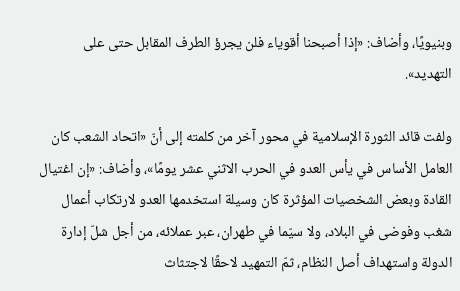وبنيويًا، وأضاف: «إذا أصبحنا أقوياء فلن يجرؤ الطرف المقابل حتى على التهديد».

ولفت قائد الثورة الإسلامية في محور آخر من كلمته إلى أنّ «اتحاد الشعب كان العامل الأساس في يأس العدو في الحرب الاثني عشر يومًا»، وأضاف: «إن اغتيال القادة وبعض الشخصيات المؤثرة كان وسيلة استخدمها العدو لارتكاب أعمال شغب وفوضى في البلاد، ولا سيّما في طهران، عبر عملائه، من أجل شلّ إدارة الدولة واستهداف أصل النظام، ثمّ التمهيد لاحقًا لاجتثاث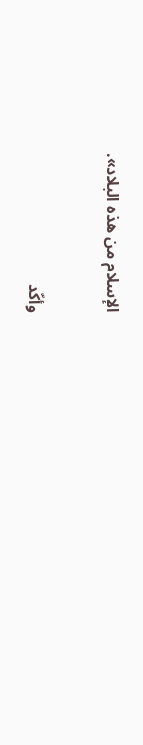الإسلام من هذه البلاد».

وأكّد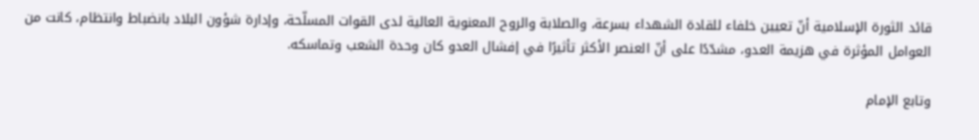قائد الثورة الإسلامية أنّ تعيين خلفاء للقادة الشهداء بسرعة، والصلابة والروح المعنوية العالية لدى القوات المسلّحة، وإدارة شؤون البلاد بانضباط وانتظام، كانت من العوامل المؤثرة في هزيمة العدو، مشدّدًا على أنّ العنصر الأكثر تأثيرًا في إفشال العدو كان وحدة الشعب وتماسكه.

وتابع الإمام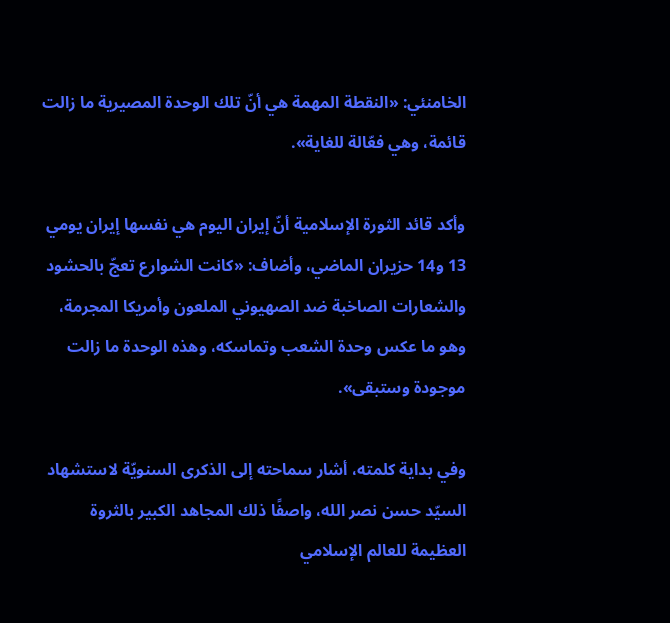الخامنئي: «النقطة المهمة هي أنّ تلك الوحدة المصيرية ما زالت قائمة، وهي فعّالة للغاية».

وأكد قائد الثورة الإسلامية أنّ إيران اليوم هي نفسها إيران يومي 13 و14 حزيران الماضي، وأضاف: «كانت الشوارع تعجّ بالحشود والشعارات الصاخبة ضد الصهيوني الملعون وأمريكا المجرمة، وهو ما عكس وحدة الشعب وتماسكه، وهذه الوحدة ما زالت موجودة وستبقى».

وفي بداية كلمته، أشار سماحته إلى الذكرى السنويّة لاستشهاد السيّد حسن نصر الله، واصفًا ذلك المجاهد الكبير بالثروة العظيمة للعالم الإسلامي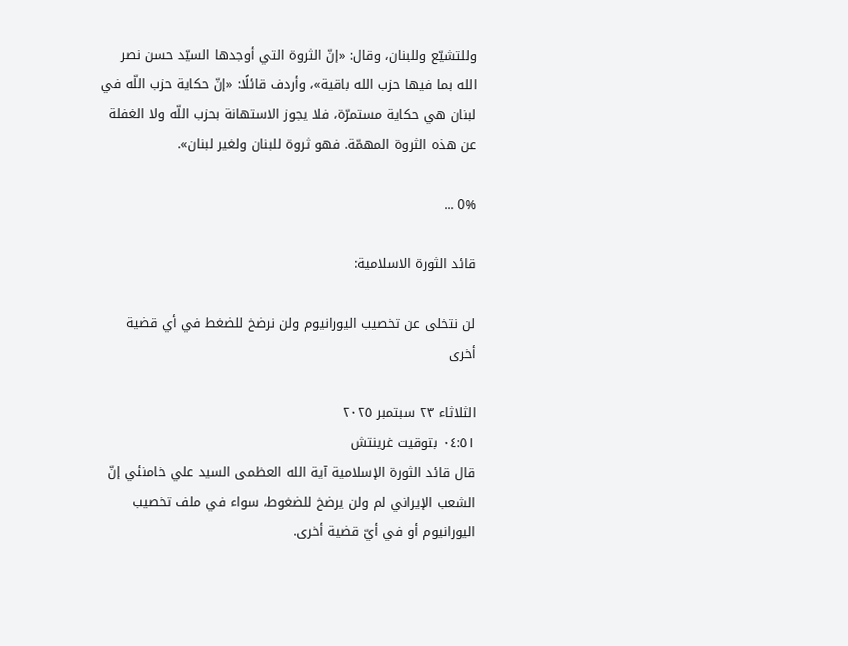وللتشيّع وللبنان، وقال: «إنّ الثروة التي أوجدها السيّد حسن نصر الله بما فيها حزب الله باقية»، وأردف قائلًا: «إنّ حكاية حزب اللّه في لبنان هي حكاية مستمرّة، فلا يجوز الاستهانة بحزب اللّه ولا الغفلة عن هذه الثروة المهمّة. فهو ثروة للبنان ولغير لبنان».

0% ...

قائد الثورة الاسلامیة:

لن نتخلى عن تخصيب اليورانيوم ولن نرضخ للضغط في أي قضية أخرى

الثلاثاء ٢٣ سبتمبر ٢٠٢٥
٠٤:٥١ بتوقيت غرينتش
قال قائد الثورة الإسلامية آية الله العظمى السيد علي خامنئي إنّ الشعب الإيراني لم ولن يرضخ للضغوط، سواء في ملف تخصيب اليورانيوم أو في أيّ قضية أخرى.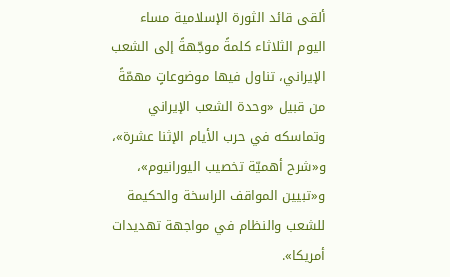ألقى قائد الثورة الإسلامية مساء اليوم الثلاثاء كلمةً موجّهةً إلى الشعب الإيراني، تناول فيها موضوعاتٍ مهمّةً من قبيل «وحدة الشعب الإيراني وتماسكه في حرب الأيام الإثنا عشرة»، و«شرح أهميّة تخصيب اليورانيوم»، و«تبيين المواقف الراسخة والحكيمة للشعب والنظام في مواجهة تهديدات أمريكا».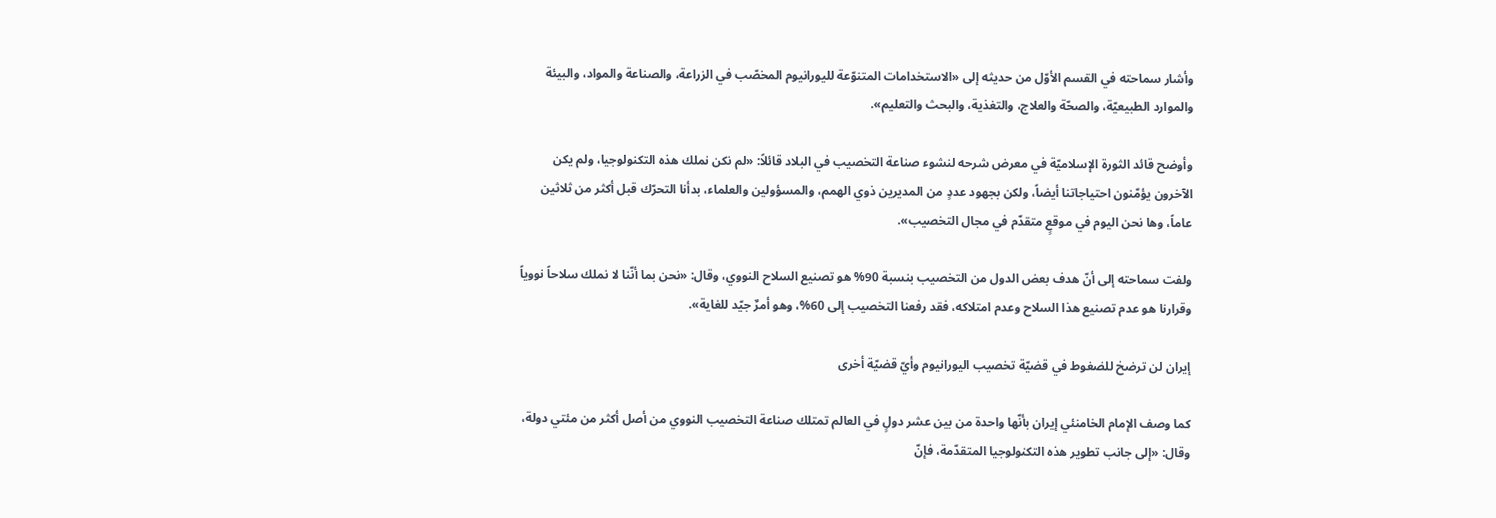وأشار سماحته في القسم الأوّل من حديثه إلى «الاستخدامات المتنوّعة لليورانيوم المخصّب في الزراعة، والصناعة والمواد، والبيئة والموارد الطبيعيّة، والصحّة والعلاج، والتغذية، والبحث والتعليم».

وأوضح قائد الثورة الإسلاميّة في معرض شرحه لنشوء صناعة التخصيب في البلاد قائلاً: «لم نكن نملك هذه التكنولوجيا، ولم يكن الآخرون يؤمّنون احتياجاتنا أيضاً، ولكن بجهود عددٍ من المديرين ذوي الهمم، والمسؤولين والعلماء، بدأنا التحرّك قبل أكثر من ثلاثين عاماً، وها نحن اليوم في موقعٍ متقدّم في مجال التخصيب».

ولفت سماحته إلى أنّ هدف بعض الدول من التخصيب بنسبة 90% هو تصنيع السلاح النووي، وقال: «نحن بما أنّنا لا نملك سلاحاً نووياً وقرارنا هو عدم تصنيع هذا السلاح وعدم امتلاكه، فقد رفعنا التخصيب إلى 60%، وهو أمرٌ جيّد للغاية».

إيران لن ترضخ للضغوط في قضيّة تخصيب اليورانيوم وأيّ قضيّة أخرى

كما وصف الإمام الخامنئي إيران بأنّها واحدة من بين عشر دولٍ في العالم تمتلك صناعة التخصيب النووي من أصل أكثر من مئتي دولة، وقال: «إلى جانب تطوير هذه التكنولوجيا المتقدّمة، فإنّ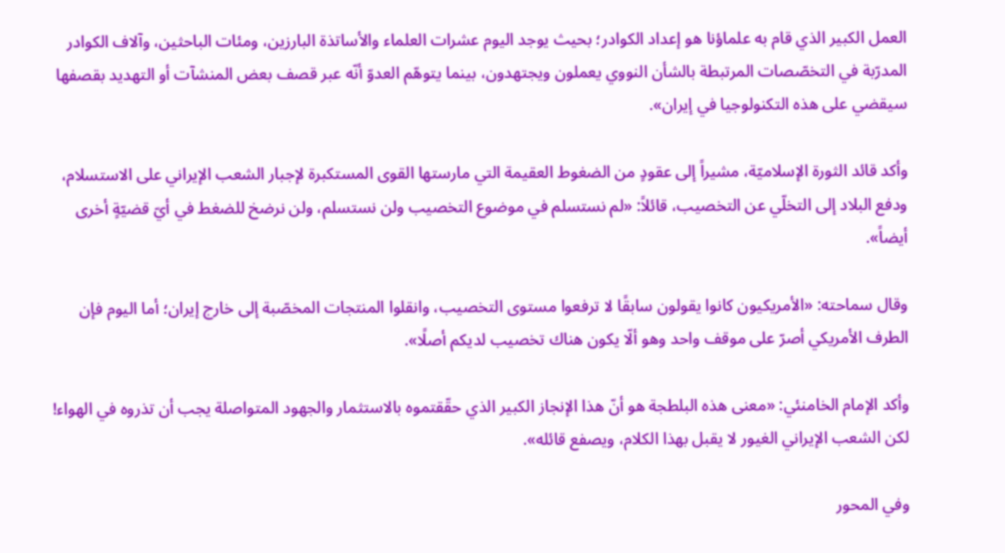العمل الكبير الذي قام به علماؤنا هو إعداد الكوادر؛ بحيث يوجد اليوم عشرات العلماء والأساتذة البارزين، ومئات الباحثين، وآلاف الكوادر المدرّبة في التخصّصات المرتبطة بالشأن النووي يعملون ويجتهدون، بينما يتوهّم العدوّ أنّه عبر قصف بعض المنشآت أو التهديد بقصفها سيقضي على هذه التكنولوجيا في إيران».

وأكد قائد الثورة الإسلاميّة، مشيراً إلى عقودٍ من الضغوط العقيمة التي مارستها القوى المستكبرة لإجبار الشعب الإيراني على الاستسلام، ودفع البلاد إلى التخلّي عن التخصيب، قائلاً: «لم نستسلم في موضوع التخصيب ولن نستسلم، ولن نرضخ للضغط في أيّ قضيّةٍ أخرى أيضاً».

وقال سماحته: «الأمريكيون كانوا يقولون سابقًا لا ترفعوا مستوى التخصيب، وانقلوا المنتجات المخصّبة إلى خارج إيران؛ أما اليوم فإن الطرف الأمريكي أصرّ على موقف واحد وهو ألّا يكون هناك تخصيب لديكم أصلًا».

وأكد الإمام الخامنئي: «معنى هذه البلطجة هو أنّ هذا الإنجاز الكبير الذي حقّقتموه بالاستثمار والجهود المتواصلة يجب أن تذروه في الهواء! لكن الشعب الإيراني الغيور لا يقبل بهذا الكلام، ويصفع قائله».

وفي المحور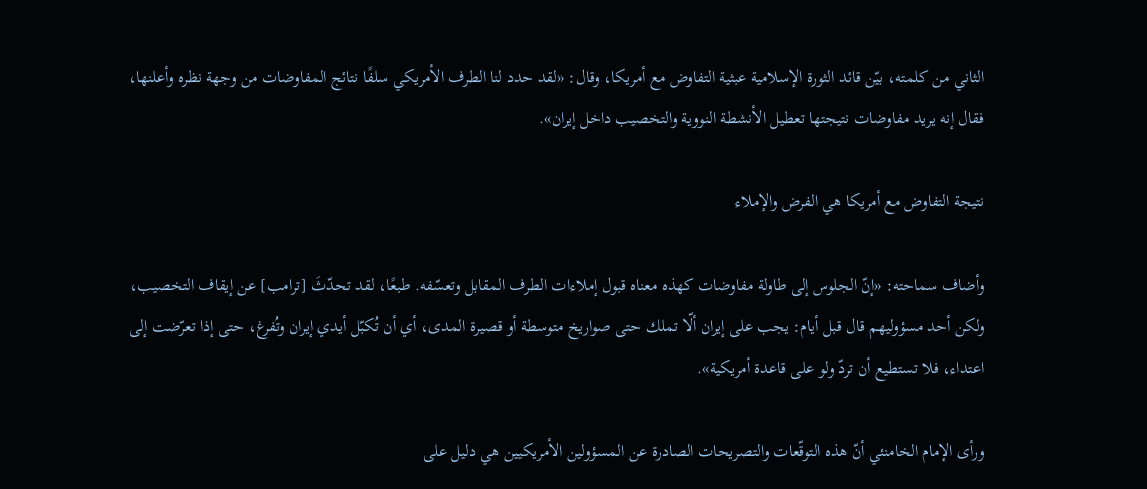الثاني من كلمته، بيّن قائد الثورة الإسلامية عبثية التفاوض مع أمريكا، وقال: «لقد حدد لنا الطرف الأمريكي سلفًا نتائج المفاوضات من وجهة نظره وأعلنها، فقال إنه يريد مفاوضات نتيجتها تعطيل الأنشطة النووية والتخصيب داخل إيران».

نتيجة التفاوض مع أمريكا هي الفرض والإملاء

وأضاف سماحته: «إنّ الجلوس إلى طاولة مفاوضات كهذه معناه قبول إملاءات الطرف المقابل وتعسّفه. طبعًا، لقد تحدّثَ [ترامب] عن إيقاف التخصيب، ولكن أحد مسؤوليهم قال قبل أيام: يجب على إيران ألّا تملك حتى صواريخ متوسطة أو قصيرة المدى، أي أن تُكبّل أيدي إيران وتُفرغ، حتى إذا تعرّضت إلى اعتداء، فلا تستطيع أن تردّ ولو على قاعدة أمريكية».

ورأى الإمام الخامنئي أنّ هذه التوقّعات والتصريحات الصادرة عن المسؤولين الأمريكيين هي دليل على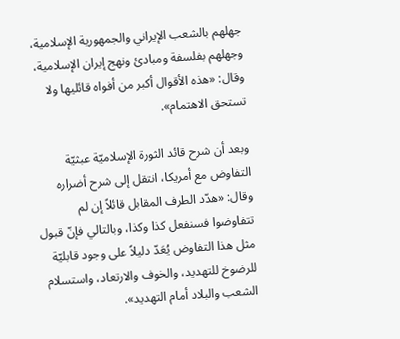جهلهم بالشعب الإيراني والجمهورية الإسلامية، وجهلهم بفلسفة ومبادئ ونهج إيران الإسلامية، وقال: «هذه الأقوال أكبر من أفواه قائليها ولا تستحق الاهتمام».

وبعد أن شرح قائد الثورة الإسلاميّة عبثيّة التفاوض مع أمريكا، انتقل إلى شرح أضراره وقال: «هدّد الطرف المقابل قائلاً إن لم تتفاوضوا فسنفعل كذا وكذا، وبالتالي فإنّ قبول مثل هذا التفاوض يُعَدّ دليلاً على وجود قابليّة للرضوخ للتهديد، والخوف والارتعاد، واستسلام الشعب والبلاد أمام التهديد».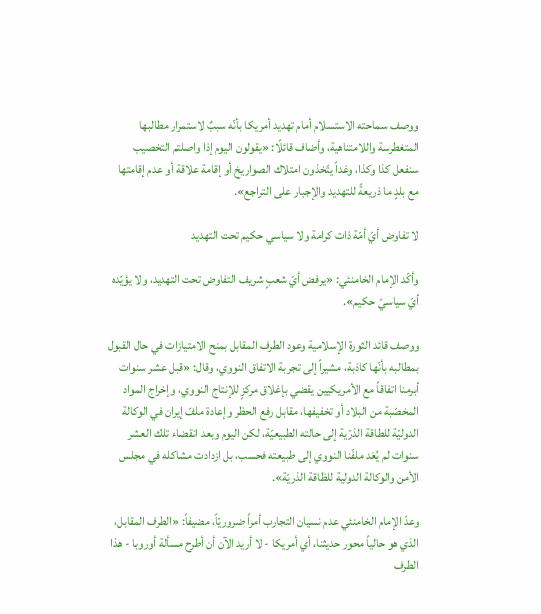ووصف سماحته الاستسلام أمام تهديد أمريكا بأنّه سببٌ لاستمرار مطالبها المتغطرسة واللامتناهية، وأضاف قائلًا: «يقولون اليوم إذا واصلتم التخصيب سنفعل كذا وكذا، وغداً يتّخذون امتلاك الصواريخ أو إقامة علاقة أو عدم إقامتها مع بلدٍ ما ذريعةً للتهديد والإجبار على التراجع».

لا تفاوض أيّ أمّة ذات كرامة ولا سياسي حكيم تحت التهديد

وأكّد الإمام الخامنئي: «يرفض أيّ شعبٍ شريف التفاوض تحت التهديد، ولا يؤيّده أيّ سياسيّ حكيم».

ووصف قائد الثورة الإسلامية وعود الطرف المقابل بمنح الامتيازات في حال القبول بمطالبه بأنّها كاذبة، مشيراً إلى تجربة الاتفاق النووي، وقال: «قبل عشر سنوات أبرمنا اتفاقاً مع الأمريكيين يقضي بإغلاق مركزٍ للإنتاج النووي، وإخراج المواد المخصّبة من البلاد أو تخفيفها، مقابل رفع الحظر وإعادة ملفّ إيران في الوكالة الدوليّة للطاقة الذرّية إلى حالته الطبيعيّة، لكن اليوم وبعد انقضاء تلك العشر سنوات لم يُعَد ملفّنا النووي إلى طبيعته فحسب، بل ازدادت مشاكله في مجلس الأمن والوكالة الدولية للظاقة الذريّة».

وعدّ الإمام الخامنئي عدم نسيان التجارب أمراً ضروريّاً، مضيفاً: «الطرف المقابل، الذي هو حالياً محور حديثنا، أي أمريكا - لا أريد الآن أن أطرح مسألة أوروبا - هذا الطرف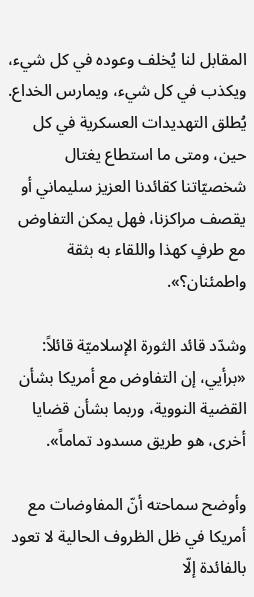المقابل لنا يُخلف وعوده في كل شيء، ويكذب في كل شيء، ويمارس الخداع. يُطلق التهديدات العسكرية في كل حين، ومتى ما استطاع يغتال شخصيّاتنا كقائدنا العزيز سليماني أو يقصف مراكزنا، فهل يمكن التفاوض مع طرفٍ كهذا واللقاء به بثقة واطمئنان؟».

وشدّد قائد الثورة الإسلاميّة قائلاً: «برأيي، إن التفاوض مع أمريكا بشأن القضية النووية، وربما بشأن قضايا أخرى، هو طريق مسدود تماماً».

وأوضح سماحته أنّ المفاوضات مع أمريكا في ظل الظروف الحالية لا تعود بالفائدة إلّا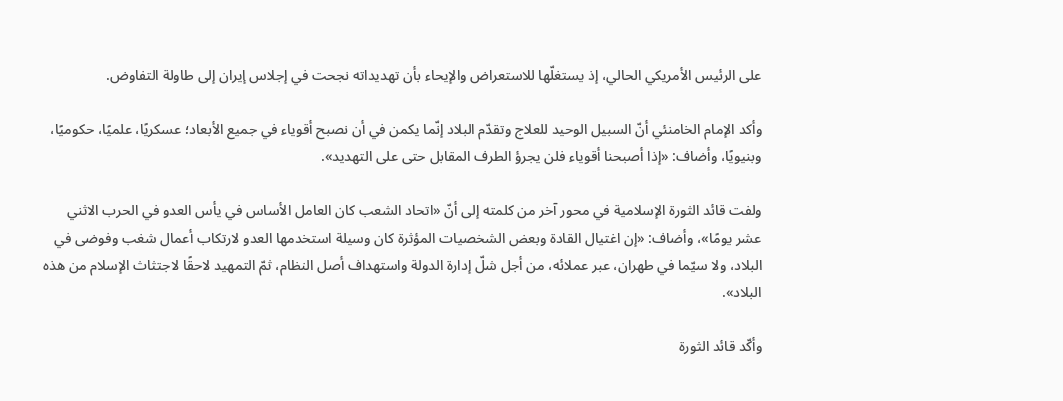على الرئيس الأمريكي الحالي، إذ يستغلّها للاستعراض والإيحاء بأن تهديداته نجحت في إجلاس إيران إلى طاولة التفاوض.

وأكد الإمام الخامنئي أنّ السبيل الوحيد للعلاج وتقدّم البلاد إنّما يكمن في أن نصبح أقوياء في جميع الأبعاد؛ عسكريًا، علميًا، حكوميًا، وبنيويًا، وأضاف: «إذا أصبحنا أقوياء فلن يجرؤ الطرف المقابل حتى على التهديد».

ولفت قائد الثورة الإسلامية في محور آخر من كلمته إلى أنّ «اتحاد الشعب كان العامل الأساس في يأس العدو في الحرب الاثني عشر يومًا»، وأضاف: «إن اغتيال القادة وبعض الشخصيات المؤثرة كان وسيلة استخدمها العدو لارتكاب أعمال شغب وفوضى في البلاد، ولا سيّما في طهران، عبر عملائه، من أجل شلّ إدارة الدولة واستهداف أصل النظام، ثمّ التمهيد لاحقًا لاجتثاث الإسلام من هذه البلاد».

وأكّد قائد الثورة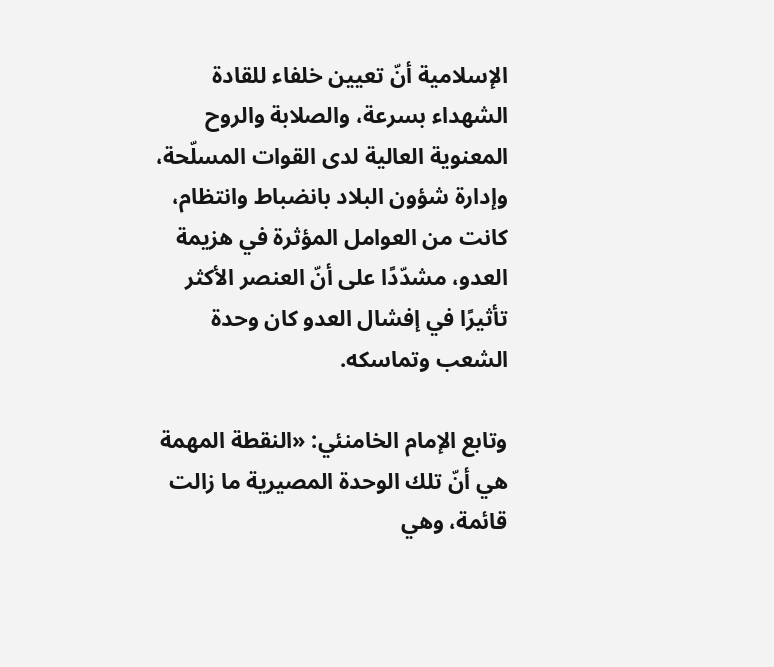الإسلامية أنّ تعيين خلفاء للقادة الشهداء بسرعة، والصلابة والروح المعنوية العالية لدى القوات المسلّحة، وإدارة شؤون البلاد بانضباط وانتظام، كانت من العوامل المؤثرة في هزيمة العدو، مشدّدًا على أنّ العنصر الأكثر تأثيرًا في إفشال العدو كان وحدة الشعب وتماسكه.

وتابع الإمام الخامنئي: «النقطة المهمة هي أنّ تلك الوحدة المصيرية ما زالت قائمة، وهي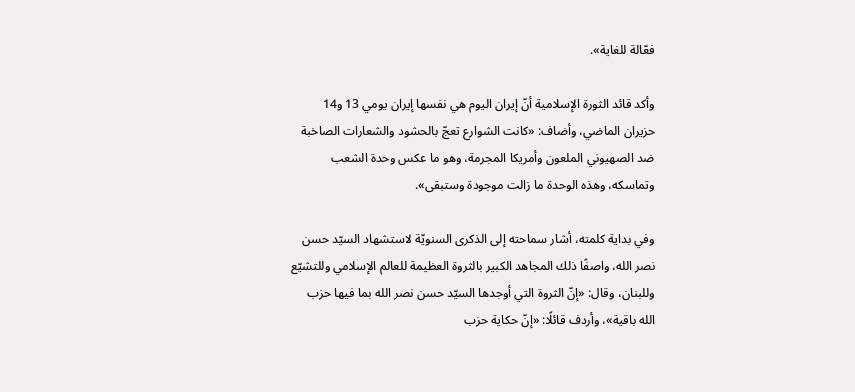فعّالة للغاية».

وأكد قائد الثورة الإسلامية أنّ إيران اليوم هي نفسها إيران يومي 13 و14 حزيران الماضي، وأضاف: «كانت الشوارع تعجّ بالحشود والشعارات الصاخبة ضد الصهيوني الملعون وأمريكا المجرمة، وهو ما عكس وحدة الشعب وتماسكه، وهذه الوحدة ما زالت موجودة وستبقى».

وفي بداية كلمته، أشار سماحته إلى الذكرى السنويّة لاستشهاد السيّد حسن نصر الله، واصفًا ذلك المجاهد الكبير بالثروة العظيمة للعالم الإسلامي وللتشيّع وللبنان، وقال: «إنّ الثروة التي أوجدها السيّد حسن نصر الله بما فيها حزب الله باقية»، وأردف قائلًا: «إنّ حكاية حزب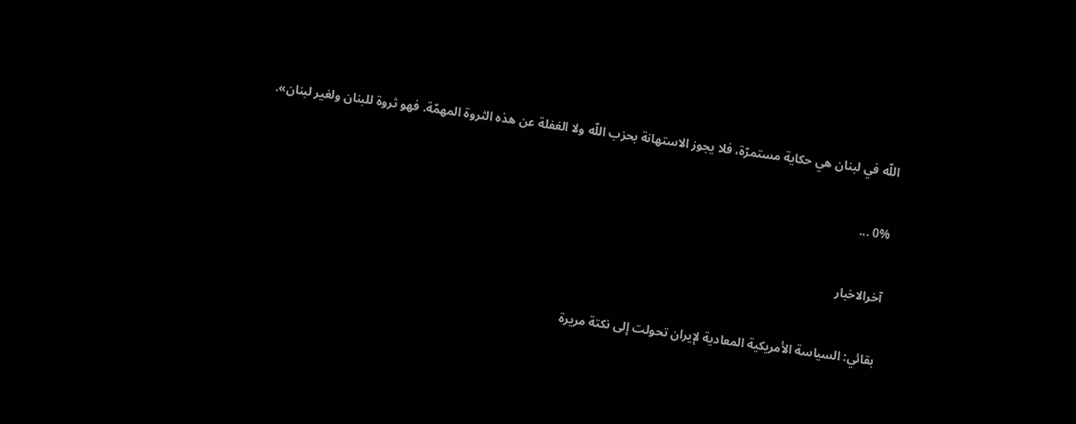اللّه في لبنان هي حكاية مستمرّة، فلا يجوز الاستهانة بحزب اللّه ولا الغفلة عن هذه الثروة المهمّة. فهو ثروة للبنان ولغير لبنان».

0% ...

آخرالاخبار

بقائي: السياسة الأمريكية المعادية لإيران تحولت إلى نكتة مريرة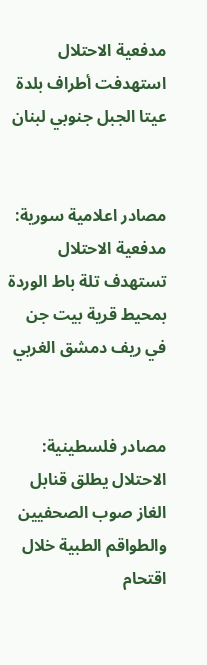مدفعية الاحتلال استهدفت أطراف بلدة عيتا الجبل جنوبي لبنان


مصادر اعلامية سورية: مدفعية الاحتلال تستهدف تلة باط الوردة بمحيط قرية بيت جن في ريف دمشق الغربي


مصادر فلسطينية: الاحتلال يطلق قنابل الغاز صوب الصحفيين والطواقم الطبية خلال اقتحام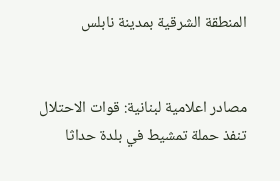المنطقة الشرقية بمدينة نابلس


مصادر اعلامية لبنانية: قوات الاحتلال تنفذ حملة تمشيط في بلدة حداثا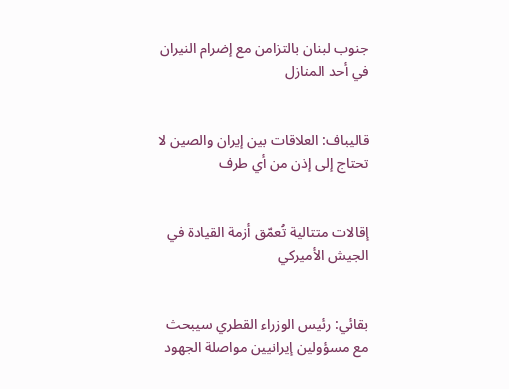جنوب لبنان بالتزامن مع إضرام النيران في أحد المنازل


قاليباف: العلاقات بين إيران والصين لا تحتاج إلى إذن من أي طرف


إقالات متتالية تُعمّق أزمة القيادة في الجيش الأميركي


بقائي: رئيس الوزراء القطري سيبحث مع مسؤولين إيرانيين مواصلة الجهود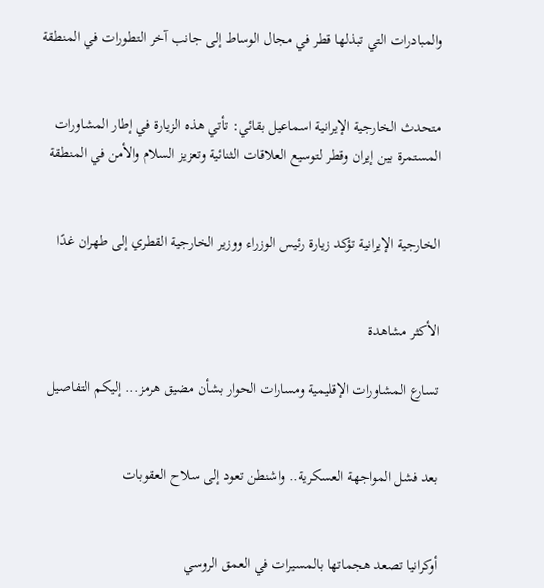والمبادرات التي تبذلها قطر في مجال الوساط إلى جانب آخر التطورات في المنطقة


متحدث الخارجية الإيرانية اسماعيل بقائي: تأتي هذه الزيارة في إطار المشاورات المستمرة بين إيران وقطر لتوسيع العلاقات الثنائية وتعزيز السلام والأمن في المنطقة


الخارجية الإيرانية تؤكد زيارة رئيس الوزراء ووزير الخارجية القطري إلى طهران غدًا


الأكثر مشاهدة

تسارع المشاورات الإقليمية ومسارات الحوار بشأن مضيق هرمز... إليكم التفاصيل


بعد فشل المواجهة العسكرية.. واشنطن تعود إلى سلاح العقوبات


أوكرانيا تصعد هجماتها بالمسيرات في العمق الروسي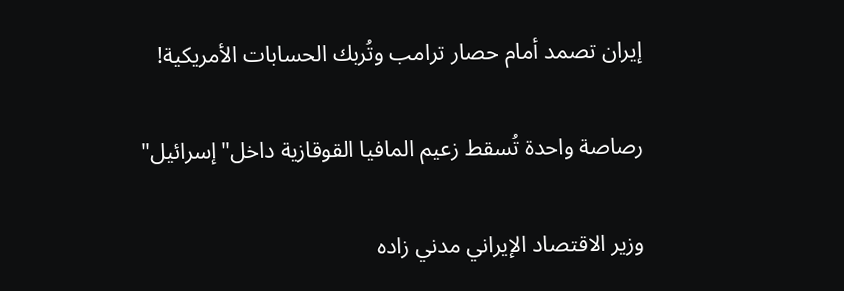إيران تصمد أمام حصار ترامب وتُربك الحسابات الأمريكية!


رصاصة واحدة تُسقط زعيم المافيا القوقازية داخل"إسرائيل"


وزير الاقتصاد الإيراني مدني زاده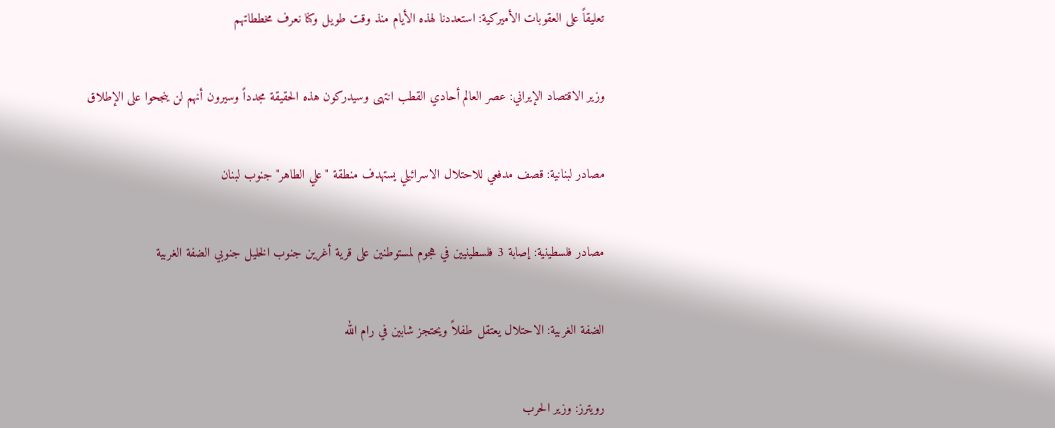تعليقاً على العقوبات الأميركية: استعددنا لهذه الأيام منذ وقت طويل وكنا نعرف مخططاتهم


وزير الاقتصاد الإيراني: عصر العالم أحادي القطب انتهى وسيدركون هذه الحقيقة مجدداً وسيرون أنهم لن ينجحوا على الإطلاق


مصادر لبنانية: قصف مدفعي للاحتلال الاسرائيلي يستهدف منطقة "علي الطاهر" جنوب لبنان


مصادر فلسطينية: إصابة 3 فلسطينيين في هجوم لمستوطنين على قرية أغرين جنوب الخليل جنوبي الضفة الغربية


الضفة الغربية: الاحتلال يعتقل طفلاً ويحتجز شابين في رام الله


رويترز: وزير الحرب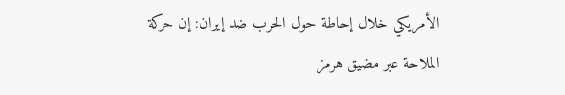الأمريكي خلال إحاطة حول الحرب ضد إيران: إن حركة الملاحة عبر مضيق هرمز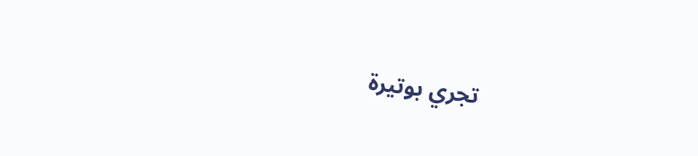تجري بوتيرة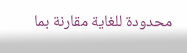محدودة للغاية مقارنة بما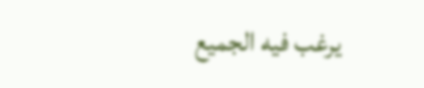يرغب فيه الجميع